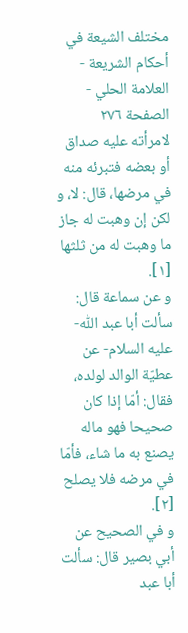مختلف الشيعة في أحكام الشريعة - العلامة الحلي - الصفحة ٢٧٦
لامرأته عليه صداق أو بعضه فتبرئه منه في مرضها، قال: لا، و لكن إن وهبت له جاز ما وهبت له من ثلثها [١].
و عن سماعة قال: سألت أبا عبد اللّٰه- عليه السلام- عن عطيّة الوالد لولده، فقال: أمّا إذا كان صحيحا فهو ماله يصنع به ما شاء، فأمّا في مرضه فلا يصلح [٢].
و في الصحيح عن أبي بصير قال: سألت أبا عبد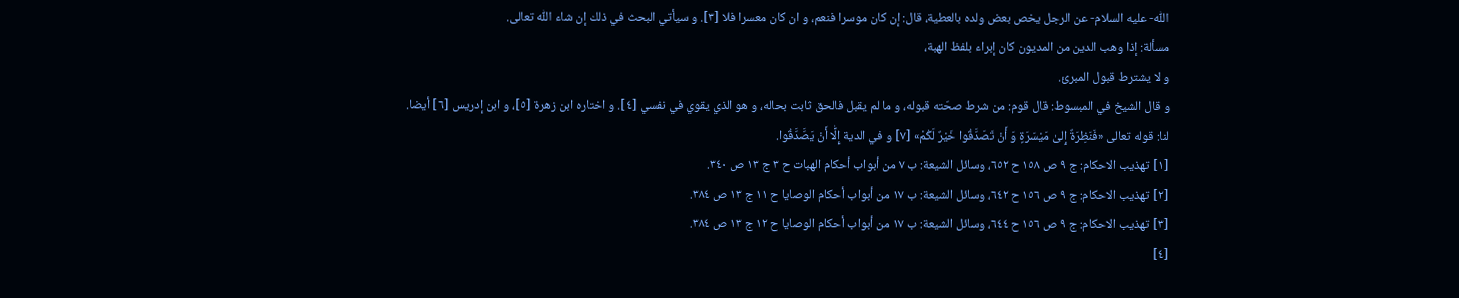اللّٰه- عليه السلام- عن الرجل يخص بعض ولده بالعطية، قال: إن كان موسرا فنعم، و ان كان معسرا فلا [٣]. و سيأتي البحث في ذلك إن شاء اللّٰه تعالى.
مسألة: إذا وهب الدين من المديون كان إبراء بلفظ الهبة،
و لا يشترط قبول المبرئ.
و قال الشيخ في المبسوط: قال قوم: من شرط صحّته قبوله، و ما لم يقبل فالحق ثابت بحاله، و هو الذي يقوي في نفسي [٤]. و اختاره ابن زهرة [٥]، و ابن إدريس [٦] أيضا.
لنا: قوله تعالى «فَنَظِرَةٌ إِلىٰ مَيْسَرَةٍ وَ أَنْ تَصَدَّقُوا خَيْرٌ لَكُمْ» [٧] و في الدية إِلّٰا أَنْ يَصَّدَّقُوا.
[١] تهذيب الاحكام: ج ٩ ص ١٥٨ ح ٦٥٢، وسائل الشيعة: ب ٧ من أبواب أحكام الهبات ح ٣ ج ١٣ ص ٣٤٠.
[٢] تهذيب الاحكام: ج ٩ ص ١٥٦ ح ٦٤٢، وسائل الشيعة: ب ١٧ من أبواب أحكام الوصايا ح ١١ ج ١٣ ص ٣٨٤.
[٣] تهذيب الاحكام: ج ٩ ص ١٥٦ ح ٦٤٤، وسائل الشيعة: ب ١٧ من أبواب أحكام الوصايا ح ١٢ ج ١٣ ص ٣٨٤.
[٤]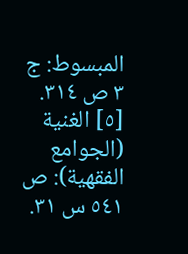المبسوط: ج ٣ ص ٣١٤.
[٥] الغنية (الجوامع الفقهية): ص ٥٤١ س ٣١.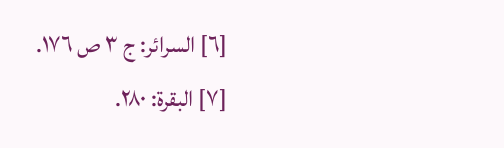[٦] السرائر: ج ٣ ص ١٧٦.
[٧] البقرة: ٢٨٠.